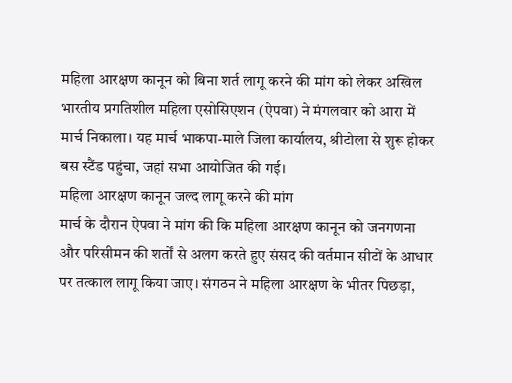महिला आरक्षण कानून को बिना शर्त लागू करने की मांग को लेकर अखिल भारतीय प्रगतिशील महिला एसोसिएशन (ऐपवा) ने मंगलवार को आरा में मार्च निकाला। यह मार्च भाकपा-माले जिला कार्यालय, श्रीटोला से शुरू होकर बस स्टैंड पहुंचा, जहां सभा आयोजित की गई।
महिला आरक्षण कानून जल्द लागू करने की मांग
मार्च के दौरान ऐपवा ने मांग की कि महिला आरक्षण कानून को जनगणना और परिसीमन की शर्तों से अलग करते हुए संसद की वर्तमान सीटों के आधार पर तत्काल लागू किया जाए। संगठन ने महिला आरक्षण के भीतर पिछड़ा,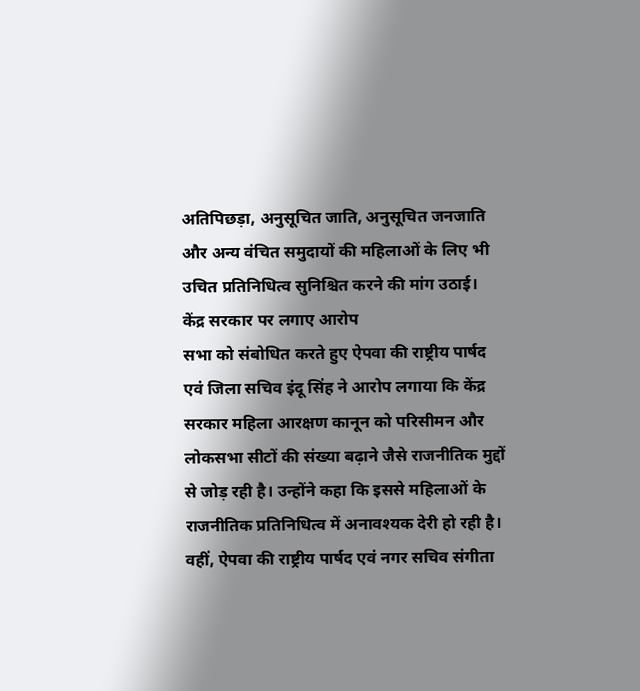अतिपिछड़ा, अनुसूचित जाति, अनुसूचित जनजाति और अन्य वंचित समुदायों की महिलाओं के लिए भी उचित प्रतिनिधित्व सुनिश्चित करने की मांग उठाई।
केंद्र सरकार पर लगाए आरोप
सभा को संबोधित करते हुए ऐपवा की राष्ट्रीय पार्षद एवं जिला सचिव इंदू सिंह ने आरोप लगाया कि केंद्र सरकार महिला आरक्षण कानून को परिसीमन और लोकसभा सीटों की संख्या बढ़ाने जैसे राजनीतिक मुद्दों से जोड़ रही है। उन्होंने कहा कि इससे महिलाओं के राजनीतिक प्रतिनिधित्व में अनावश्यक देरी हो रही है। वहीं, ऐपवा की राष्ट्रीय पार्षद एवं नगर सचिव संगीता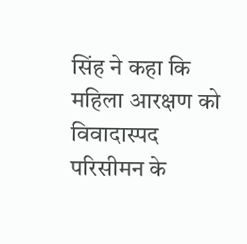सिंह ने कहा कि महिला आरक्षण को विवादास्पद परिसीमन के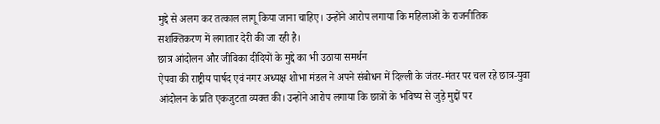मुद्दे से अलग कर तत्काल लागू किया जाना चाहिए। उन्होंने आरोप लगाया कि महिलाओं के राजनीतिक सशक्तिकरण में लगातार देरी की जा रही है।
छात्र आंदोलन और जीविका दीदियों के मुद्दे का भी उठाया समर्थन
ऐपवा की राष्ट्रीय पार्षद एवं नगर अध्यक्ष शोभा मंडल ने अपने संबोधन में दिल्ली के जंतर-मंतर पर चल रहे छात्र-युवा आंदोलन के प्रति एकजुटता व्यक्त की। उन्होंने आरोप लगाया कि छात्रों के भविष्य से जुड़े मुद्दों पर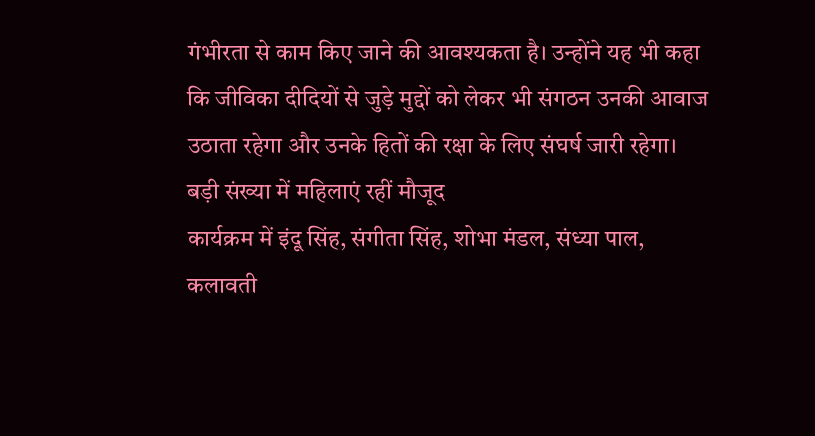गंभीरता से काम किए जाने की आवश्यकता है। उन्होंने यह भी कहा कि जीविका दीदियों से जुड़े मुद्दों को लेकर भी संगठन उनकी आवाज उठाता रहेगा और उनके हितों की रक्षा के लिए संघर्ष जारी रहेगा।
बड़ी संख्या में महिलाएं रहीं मौजूद
कार्यक्रम में इंदू सिंह, संगीता सिंह, शोभा मंडल, संध्या पाल, कलावती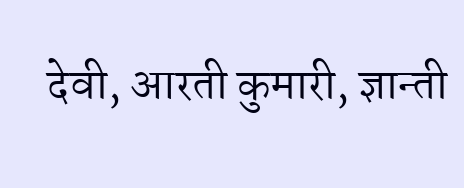देवी, आरती कुमारी, ज्ञान्ती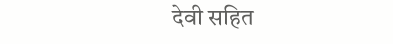देवी सहित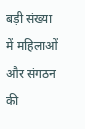बड़ी संख्या में महिलाओं और संगठन की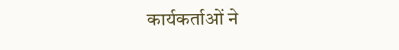कार्यकर्ताओं ने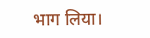भाग लिया।